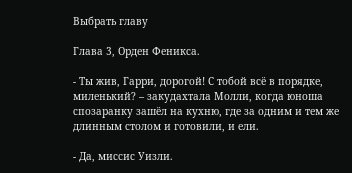Выбрать главу

Глава 3, Орден Феникса.

- Ты жив, Гарри, дорогой! С тобой всё в порядке, миленький? – закудахтала Молли, когда юноша спозаранку зашёл на кухню, где за одним и тем же длинным столом и готовили, и ели.

- Да, миссис Уизли.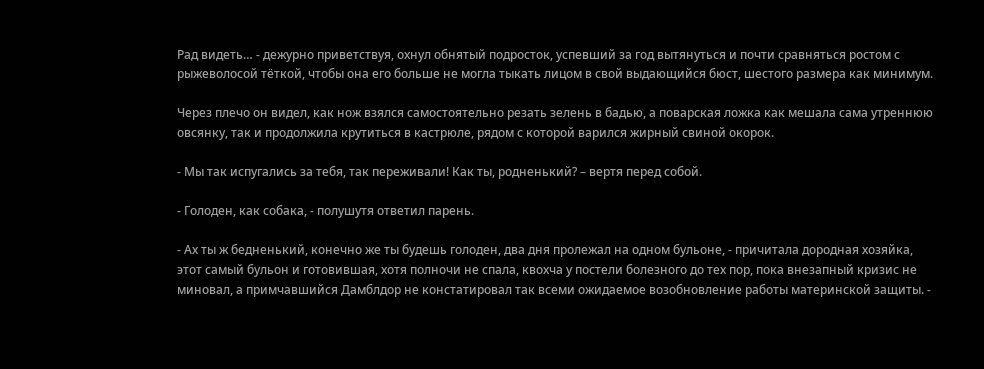Рад видеть… - дежурно приветствуя, охнул обнятый подросток, успевший за год вытянуться и почти сравняться ростом с рыжеволосой тёткой, чтобы она его больше не могла тыкать лицом в свой выдающийся бюст, шестого размера как минимум.

Через плечо он видел, как нож взялся самостоятельно резать зелень в бадью, а поварская ложка как мешала сама утреннюю овсянку, так и продолжила крутиться в кастрюле, рядом с которой варился жирный свиной окорок.

- Мы так испугались за тебя, так переживали! Как ты, родненький? – вертя перед собой.

- Голоден, как собака, - полушутя ответил парень.

- Ах ты ж бедненький, конечно же ты будешь голоден, два дня пролежал на одном бульоне, - причитала дородная хозяйка, этот самый бульон и готовившая, хотя полночи не спала, квохча у постели болезного до тех пор, пока внезапный кризис не миновал, а примчавшийся Дамблдор не констатировал так всеми ожидаемое возобновление работы материнской защиты. -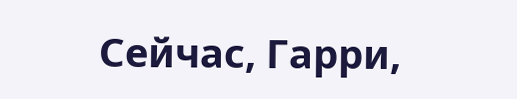Сейчас, Гарри,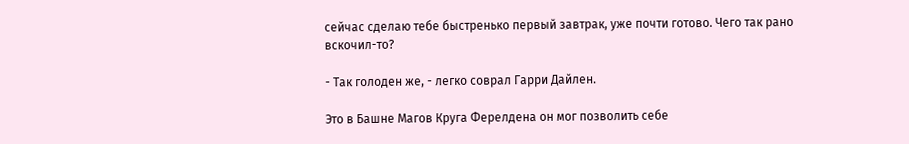сейчас сделаю тебе быстренько первый завтрак, уже почти готово. Чего так рано вскочил-то?

- Так голоден же, - легко соврал Гарри Дайлен.

Это в Башне Магов Круга Ферелдена он мог позволить себе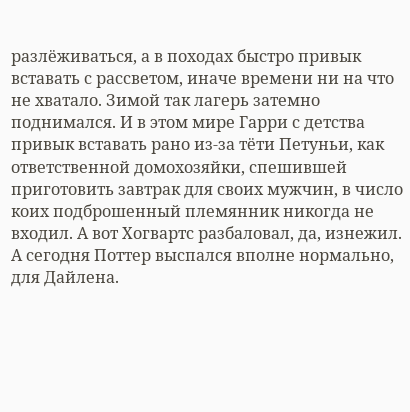разлёживаться, а в походах быстро привык вставать с рассветом, иначе времени ни на что не хватало. Зимой так лагерь затемно поднимался. И в этом мире Гарри с детства привык вставать рано из-за тёти Петуньи, как ответственной домохозяйки, спешившей приготовить завтрак для своих мужчин, в число коих подброшенный племянник никогда не входил. А вот Хогвартс разбаловал, да, изнежил. А сегодня Поттер выспался вполне нормально, для Дайлена.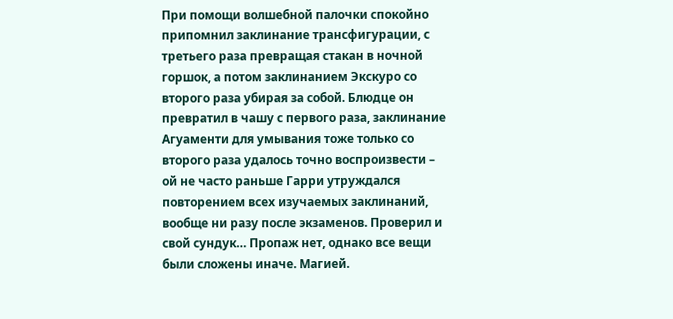При помощи волшебной палочки спокойно припомнил заклинание трансфигурации, с третьего раза превращая стакан в ночной горшок, а потом заклинанием Экскуро со второго раза убирая за собой. Блюдце он превратил в чашу с первого раза, заклинание Агуаменти для умывания тоже только со второго раза удалось точно воспроизвести – ой не часто раньше Гарри утруждался повторением всех изучаемых заклинаний, вообще ни разу после экзаменов. Проверил и свой сундук… Пропаж нет, однако все вещи были сложены иначе. Магией.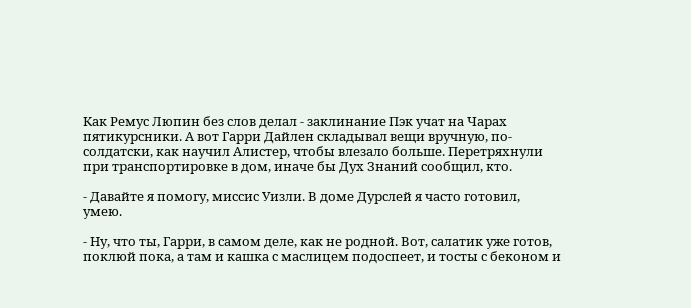Как Ремус Люпин без слов делал - заклинание Пэк учат на Чарах пятикурсники. А вот Гарри Дайлен складывал вещи вручную, по-солдатски, как научил Алистер, чтобы влезало больше. Перетряхнули при транспортировке в дом, иначе бы Дух Знаний сообщил, кто.

- Давайте я помогу, миссис Уизли. В доме Дурслей я часто готовил, умею.

- Ну, что ты, Гарри, в самом деле, как не родной. Вот, салатик уже готов, поклюй пока, а там и кашка с маслицем подоспеет, и тосты с беконом и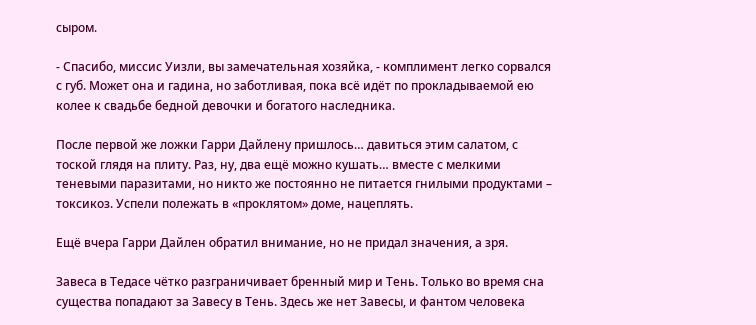сыром.

- Спасибо, миссис Уизли, вы замечательная хозяйка, - комплимент легко сорвался с губ. Может она и гадина, но заботливая, пока всё идёт по прокладываемой ею колее к свадьбе бедной девочки и богатого наследника.

После первой же ложки Гарри Дайлену пришлось… давиться этим салатом, с тоской глядя на плиту. Раз, ну, два ещё можно кушать… вместе с мелкими теневыми паразитами, но никто же постоянно не питается гнилыми продуктами – токсикоз. Успели полежать в «проклятом» доме, нацеплять.

Ещё вчера Гарри Дайлен обратил внимание, но не придал значения, а зря.

Завеса в Тедасе чётко разграничивает бренный мир и Тень. Только во время сна существа попадают за Завесу в Тень. Здесь же нет Завесы, и фантом человека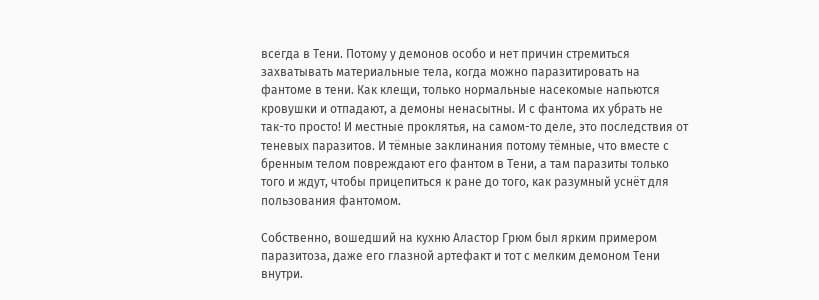всегда в Тени. Потому у демонов особо и нет причин стремиться захватывать материальные тела, когда можно паразитировать на фантоме в тени. Как клещи, только нормальные насекомые напьются кровушки и отпадают, а демоны ненасытны. И с фантома их убрать не так-то просто! И местные проклятья, на самом-то деле, это последствия от теневых паразитов. И тёмные заклинания потому тёмные, что вместе с бренным телом повреждают его фантом в Тени, а там паразиты только того и ждут, чтобы прицепиться к ране до того, как разумный уснёт для пользования фантомом.

Собственно, вошедший на кухню Аластор Грюм был ярким примером паразитоза, даже его глазной артефакт и тот с мелким демоном Тени внутри.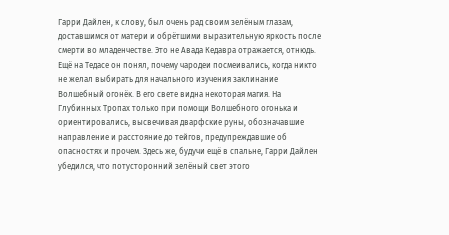Гарри Дайлен, к слову, был очень рад своим зелёным глазам, доставшимся от матери и обрётшими выразительную яркость после смерти во младенчестве. Это не Авада Кедавра отражается, отнюдь. Ещё на Тедасе он понял, почему чародеи посмеивались, когда никто не желал выбирать для начального изучения заклинание Волшебный огонёк. В его свете видна некоторая магия. На Глубинных Тропах только при помощи Волшебного огонька и ориентировались, высвечивая дварфские руны, обозначавшие направление и расстояние до тейгов, предупреждавшие об опасностях и прочем. Здесь же, будучи ещё в спальне, Гарри Дайлен убедился, что потусторонний зелёный свет этого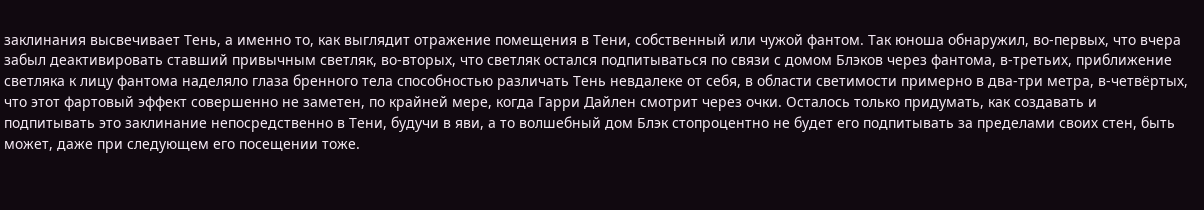заклинания высвечивает Тень, а именно то, как выглядит отражение помещения в Тени, собственный или чужой фантом. Так юноша обнаружил, во-первых, что вчера забыл деактивировать ставший привычным светляк, во-вторых, что светляк остался подпитываться по связи с домом Блэков через фантома, в-третьих, приближение светляка к лицу фантома наделяло глаза бренного тела способностью различать Тень невдалеке от себя, в области светимости примерно в два-три метра, в-четвёртых, что этот фартовый эффект совершенно не заметен, по крайней мере, когда Гарри Дайлен смотрит через очки. Осталось только придумать, как создавать и подпитывать это заклинание непосредственно в Тени, будучи в яви, а то волшебный дом Блэк стопроцентно не будет его подпитывать за пределами своих стен, быть может, даже при следующем его посещении тоже.